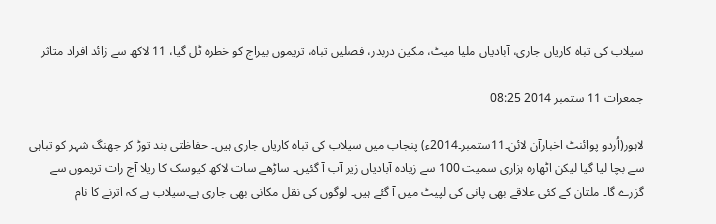سیلاب کی تباہ کاریاں جاری، آبادیاں ملیا میٹ، مکین دربدر، فصلیں تباہ، تریموں بیراج کو خطرہ ٹل گیا، 11 لاکھ سے زائد افراد متاثر

جمعرات 11 ستمبر 2014 08:25

لاہور(اُردو پوائنٹ اخبارآن لائن۔11ستمبر۔2014ء) پنجاب میں سیلاب کی تباہ کاریاں جاری ہیں۔ حفاظتی بند توڑ کر جھنگ شہر کو تباہی سے بچا لیا گیا لیکن اٹھارہ ہزاری سمیت 100 سے زیادہ آبادیاں زیر آب آ گئیں۔ ساڑھے سات لاکھ کیوسک کا ریلا آج رات تریموں سے گزرے گا۔ ملتان کے کئی علاقے بھی پانی کی لپیٹ میں آ گئے ہیں۔ لوگوں کی نقل مکانی بھی جاری ہے۔سیلاب ہے کہ اترنے کا نام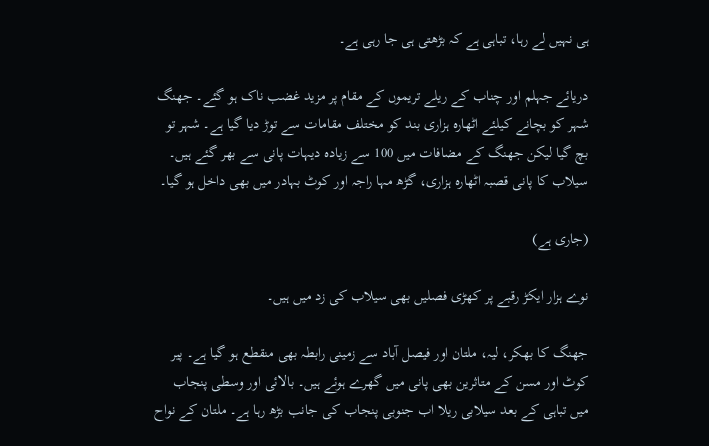ہی نہیں لے رہا، تباہی ہے کہ بڑھتی ہی جا رہی ہے۔

دریائے جہلم اور چناب کے ریلے تریموں کے مقام پر مزید غضب ناک ہو گئے۔ جھنگ شہر کو بچانے کیلئے اٹھارہ ہزاری بند کو مختلف مقامات سے توڑ دیا گیا ہے۔ شہر تو بچ گیا لیکن جھنگ کے مضافات میں 100 سے زیادہ دیہات پانی سے بھر گئے ہیں۔ سیلاب کا پانی قصبہ اٹھارہ ہزاری، گڑھ مہا راجہ اور کوٹ بہادر میں بھی داخل ہو گیا۔

(جاری ہے)

نوے ہزار ایکڑ رقبے پر کھڑی فصلیں بھی سیلاب کی زد میں ہیں۔

جھنگ کا بھکر، لیہ، ملتان اور فیصل آباد سے زمینی رابطہ بھی منقطع ہو گیا ہے۔ پیر کوٹ اور مسن کے متاثرین بھی پانی میں گھرے ہوئے ہیں۔ بالائی اور وسطی پنجاب میں تباہی کے بعد سیلابی ریلا اب جنوبی پنجاب کی جانب بڑھ رہا ہے۔ ملتان کے نواح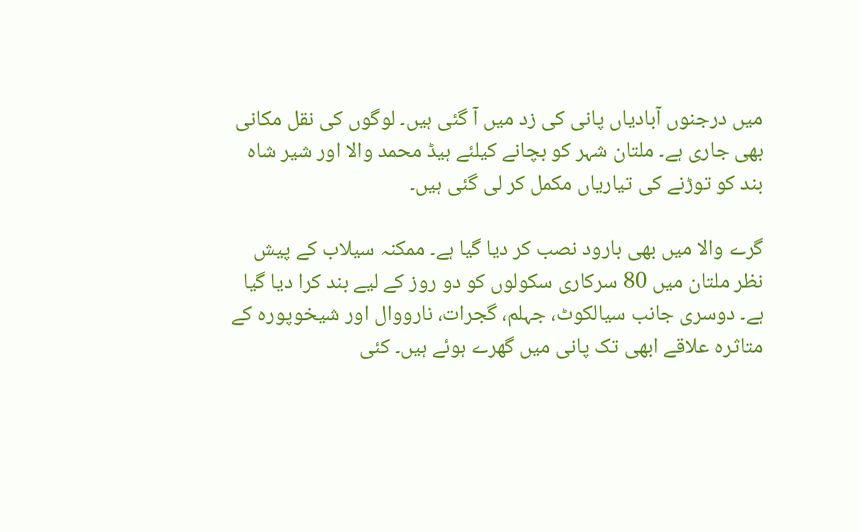میں درجنوں آبادیاں پانی کی زد میں آ گئی ہیں۔ لوگوں کی نقل مکانی بھی جاری ہے۔ ملتان شہر کو بچانے کیلئے ہیڈ محمد والا اور شیر شاہ بند کو توڑنے کی تیاریاں مکمل کر لی گئی ہیں۔

گرے والا میں بھی بارود نصب کر دیا گیا ہے۔ ممکنہ سیلاب کے پیش نظر ملتان میں 80 سرکاری سکولوں کو دو روز کے لیے بند کرا دیا گیا ہے۔ دوسری جانب سیالکوٹ، جہلم، گجرات، نارووال اور شیخوپورہ کے متاثرہ علاقے ابھی تک پانی میں گھرے ہوئے ہیں۔ کئی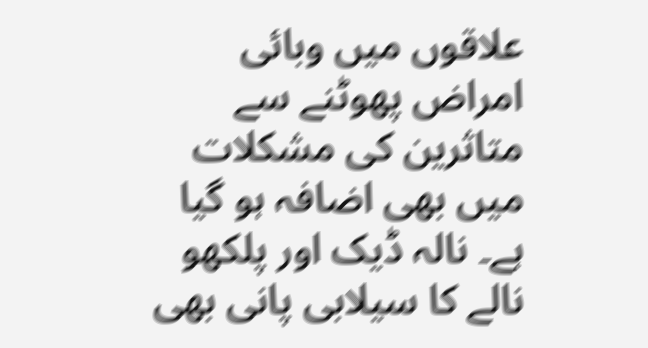علاقوں میں وبائی امراض پھوٹنے سے متاثرین کی مشکلات میں بھی اضافہ ہو گیا ہے۔ نالہ ڈیک اور پلکھو نالے کا سیلابی پانی بھی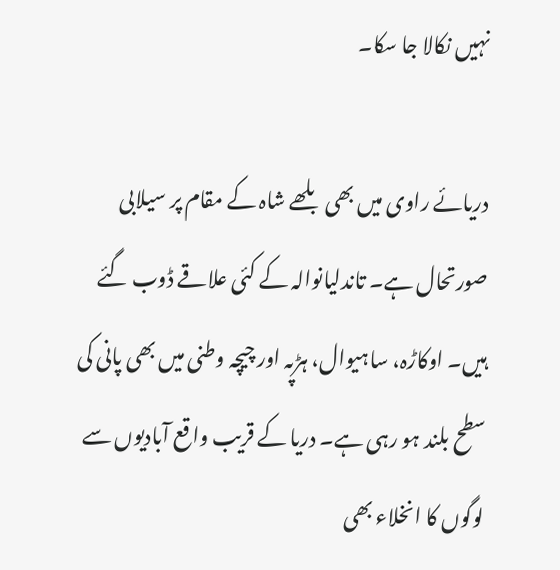نہیں نکالا جا سکا۔

دریائے راوی میں بھی بلھے شاہ کے مقام پر سیلابی صورتحال ہے۔ تاندلیانوالہ کے کئی علاقے ڈوب گئے ہیں۔ اوکاڑہ، ساہیوال، ہڑپہ اور چیچہ وطنی میں بھی پانی کی سطح بلند ہو رہی ہے۔ دریا کے قریب واقع آبادیوں سے لوگوں کا انخلاء بھی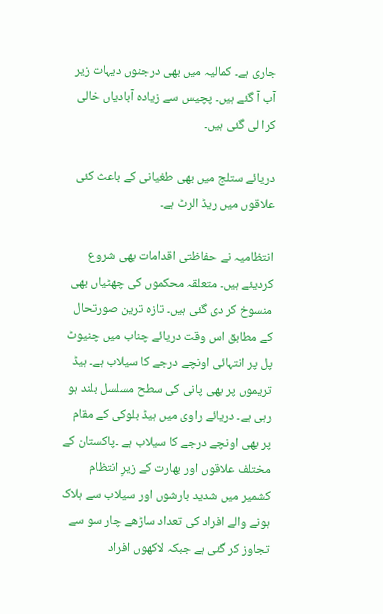جاری ہے۔ کمالیہ میں بھی درجنوں دیہات زیر آب آ گئے ہیں۔ پچیس سے زیادہ آبادیاں خالی کرا لی گئی ہیں۔

دریائے ستلج میں بھی طغیانی کے باعث کئی علاقوں میں ریڈ الرٹ ہے۔

انتظامیہ نے حفاظتی اقدامات بھی شروع کردیئے ہیں۔ متعلقہ محکموں کی چھٹیاں بھی منسوخ کر دی گئی ہیں۔ تازہ ترین صورتحال کے مطابق اس وقت دریائے چناب میں چنیوٹ پل پر انتہائی اونچے درجے کا سیلاب ہے۔ ہیڈ تریموں پر بھی پانی کی سطح مسلسل بلند ہو رہی ہے۔ دریائے راوی میں ہیڈ بلوکی کے مقام پر بھی اونچے درجے کا سیلاب ہے ۔پاکستان کے مختلف علاقوں اور بھارت کے زیرِ انتظام کشمیر میں شدید بارشوں اور سیلاب سے ہلاک ہونے والے افراد کی تعداد ساڑھے چار سو سے تجاوز کر گئی ہے جبکہ لاکھوں افراد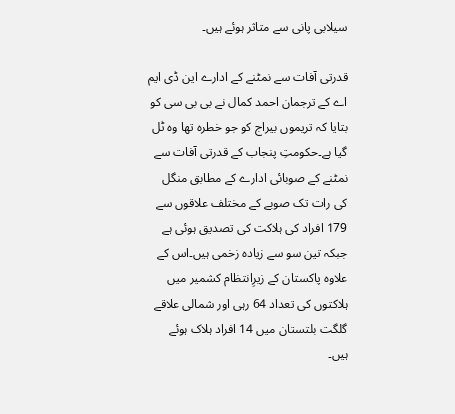سیلابی پانی سے متاثر ہوئے ہیں۔

قدرتی آفات سے نمٹنے کے ادارے این ڈی ایم اے کے ترجمان احمد کمال نے بی بی سی کو بتایا کہ تریموں بیراج کو جو خطرہ تھا وہ ٹل گیا ہے۔حکومتِ پنجاب کے قدرتی آفات سے نمٹنے کے صوبائی ادارے کے مطابق منگل کی رات تک صوبے کے مختلف علاقوں سے 179 افراد کی ہلاکت کی تصدیق ہوئی ہے جبکہ تین سو سے زیادہ زخمی ہیں۔اس کے علاوہ پاکستان کے زیرِانتظام کشمیر میں ہلاکتوں کی تعداد 64 رہی اور شمالی علاقے گلگت بلتستان میں 14 افراد ہلاک ہوئے ہیں۔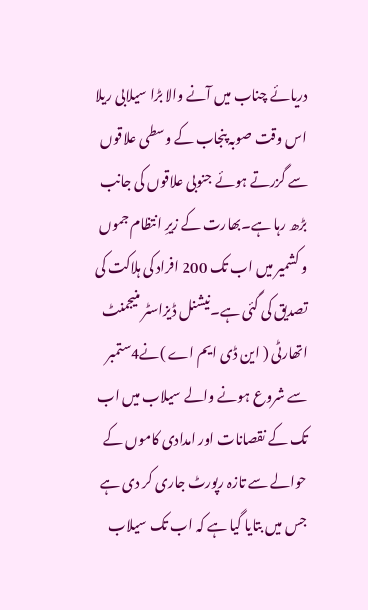دریائے چناب میں آنے والا بڑا سیلابی ریلا اس وقت صوبہ پنجاب کے وسطی علاقوں سے گزرتے ہوئے جنوبی علاقوں کی جانب بڑھ رہا ہے۔بھارت کے زیرِ انتظام جموں و کشمیر میں اب تک 200 افراد کی ہلاکت کی تصدیق کی گئی ہے۔نیشنل ڈیزاسٹر منیجمنٹ اتھارٹی ( این ڈی ایم اے )نے4ستمبر سے شروع ہونے والے سیلاب میں اب تک کے نقصانات اور امدادی کاموں کے حوالے سے تازہ رپورٹ جاری کر دی ہے جس میں بتایا گیا ہے کہ اب تک سیلاب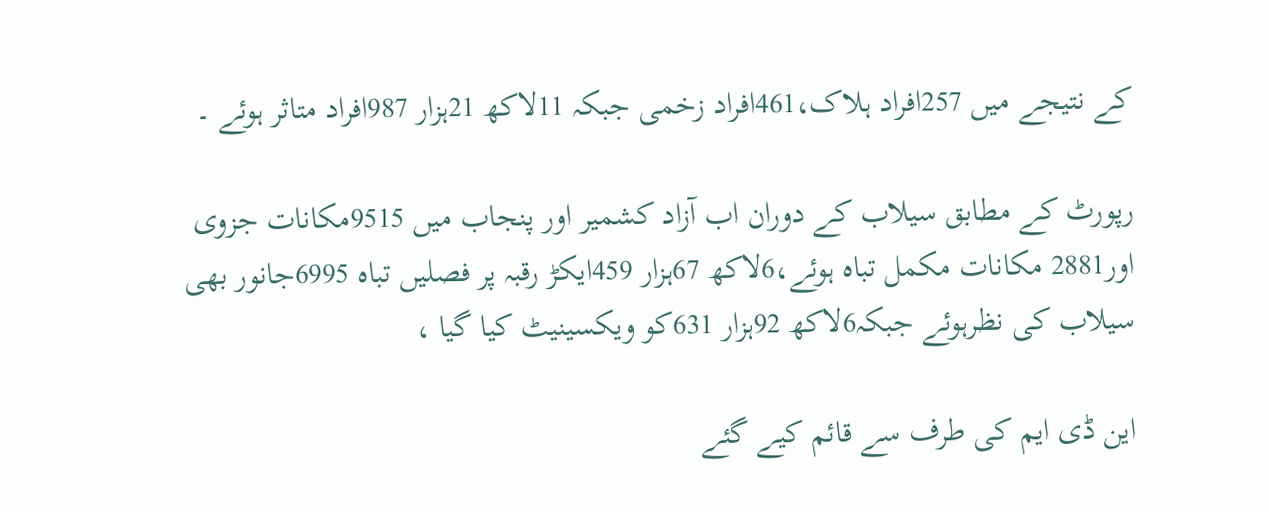کے نتیجے میں 257افراد ہلاک،461افراد زخمی جبکہ 11لاکھ 21ہزار 987افراد متاثر ہوئے ۔

رپورٹ کے مطابق سیلاب کے دوران اب آزاد کشمیر اور پنجاب میں 9515مکانات جزوی اور2881 مکانات مکمل تباہ ہوئے،6لاکھ 67ہزار 459ایکڑ رقبہ پر فصلیں تباہ 6995جانور بھی سیلاب کی نظرہوئے جبکہ6لاکھ 92ہزار 631کو ویکسینیٹ کیا گیا ،

این ڈی ایم کی طرف سے قائم کیے گئے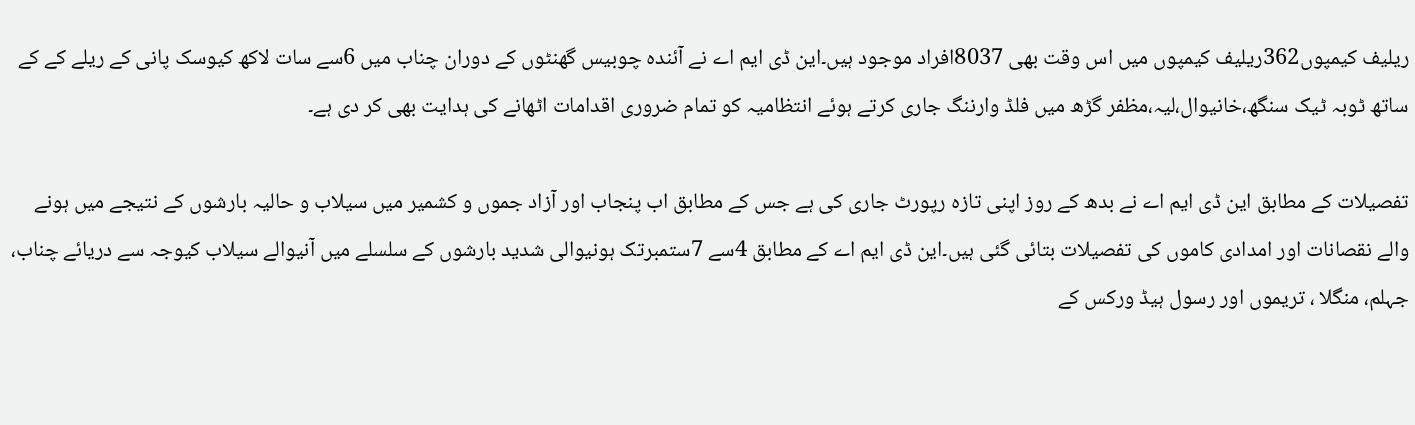ریلیف کیمپوں362ریلیف کیمپوں میں اس وقت بھی 8037افراد موجود ہیں۔این ڈی ایم اے نے آئندہ چوبیس گھنٹوں کے دوران چناب میں 6سے سات لاکھ کیوسک پانی کے ریلے کے کے ساتھ ٹوبہ ٹیک سنگھ،خانیوال،لیہ،مظفر گڑھ میں فلڈ وارننگ جاری کرتے ہوئے انتظامیہ کو تمام ضروری اقدامات اٹھانے کی ہدایت بھی کر دی ہے۔

تفصیلات کے مطابق این ڈی ایم اے نے بدھ کے روز اپنی تازہ رپورٹ جاری کی ہے جس کے مطابق اب پنجاب اور آزاد جموں و کشمیر میں سیلاب و حالیہ بارشوں کے نتیجے میں ہونے والے نقصانات اور امدادی کاموں کی تفصیلات بتائی گئی ہیں۔این ڈی ایم اے کے مطابق 4سے 7ستمبرتک ہونیوالی شدید بارشوں کے سلسلے میں آنیوالے سیلاب کیوجہ سے دریائے چناب، جہلم، منگلا ، تریموں اور رسول ہیڈ ورکس کے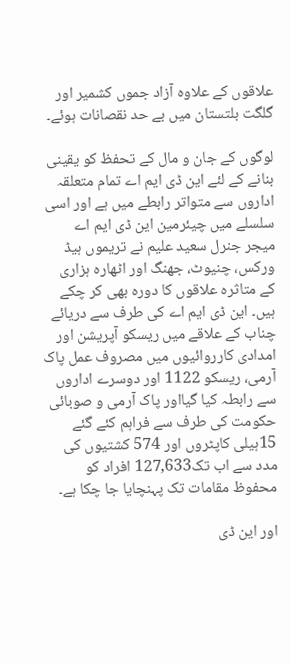علاقوں کے علاوہ آزاد جموں کشمیر اور گلگت بلتستان میں بے حد نقصانات ہوئے۔

لوگوں کے جان و مال کے تحفظ کو یقینی بنانے کے لئے این ڈی ایم اے تمام متعلقہ اداروں سے متواتر رابطے میں ہے اور اسی سلسلے میں چیئرمین این ڈی ایم اے میجر جنرل سعید علیم نے تریموں ہیڈ ورکس، چنیوٹ، جھنگ اور اٹھارہ ہزاری کے متاثرہ علاقوں کا دورہ بھی کر چکے ہیں۔ این ڈی ایم اے کی طرف سے دریائے چناب کے علاقے میں ریسکو آپریشن اور امدادی کارروائیوں میں مصروف عمل پاک آرمی، ریسکو 1122 اور دوسرے اداروں سے رابطہ کیا گیااور پاک آرمی و صوبائی حکومت کی طرف سے فراہم کئے گئے 15ہیلی کاپٹروں اور 574 کشتیوں کی مدد سے اب تک127,633 افراد کو محفوظ مقامات تک پہنچایا جا چکا ہے۔

اور این ڈی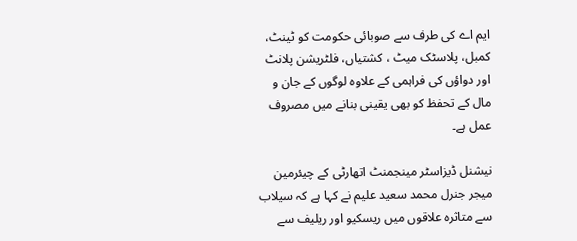ایم اے کی طرف سے صوبائی حکومت کو ٹینٹ، کمبل، پلاسٹک میٹ ، کشتیاں، فلٹریشن پلانٹ اور دواؤں کی فراہمی کے علاوہ لوگوں کے جان و مال کے تحفظ کو بھی یقینی بنانے میں مصروف عمل ہے۔

نیشنل ڈیزاسٹر مینجمنٹ اتھارٹی کے چیئرمین میجر جنرل محمد سعید علیم نے کہا ہے کہ سیلاب سے متاثرہ علاقوں میں ریسکیو اور ریلیف سے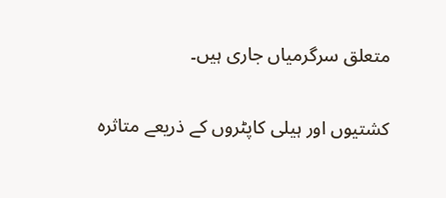متعلق سرگرمیاں جاری ہیں۔

کشتیوں اور ہیلی کاپٹروں کے ذریعے متاثرہ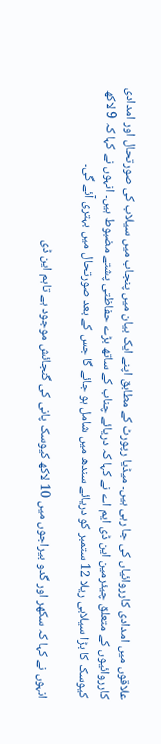علاقوں میں امدادی کارروائیاں کی جا رہی ہیں۔ میڈیا رپورٹ کے مطابق اپنے ایک بیان میں پنجاب میں سیلاب کی صورتحال اور امدادی کارروائیوں کے متعلق چیئرمین این ڈی ایم اے نے کہا کہ دریائے چناب کے ساتھ بڑے حفاظتی پشتے مضبوط ہیں۔ انہوں نے کہا کہ 9 لاکھ کیوسک کا بڑا سیلابی ریلا 12 ستمبر کو دریائے سندھ میں شامل ہو جائے گا جس کے بعد صورتحال میں بہتری آئے گی۔

انہوں نے کہا کہ سکھر اور گدو بیراجوں میں 10 لاکھ کیوسک پانی کی گنجائش موجود ہے تاہم این ڈی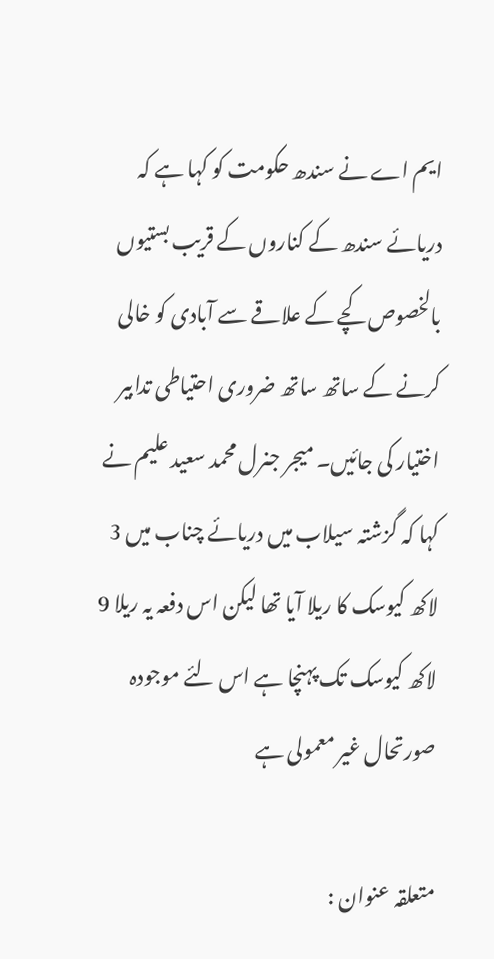ایم اے نے سندھ حکومت کو کہا ہے کہ دریائے سندھ کے کناروں کے قریب بستیوں بالخصوص کچے کے علاقے سے آبادی کو خالی کرنے کے ساتھ ساتھ ضروری احتیاطی تدابیر اختیار کی جائیں۔ میجر جنرل محمد سعید علیم نے کہا کہ گزشتہ سیلاب میں دریائے چناب میں 3 لاکھ کیوسک کا ریلا آیا تھا لیکن اس دفعہ یہ ریلا 9 لاکھ کیوسک تک پہنچا ہے اس لئے موجودہ صورتحال غیر معمولی ہے

متعلقہ عنوان :